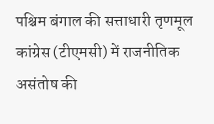पश्चिम बंगाल की सत्ताधारी तृणमूल कांग्रेस (टीएमसी) में राजनीतिक असंतोष की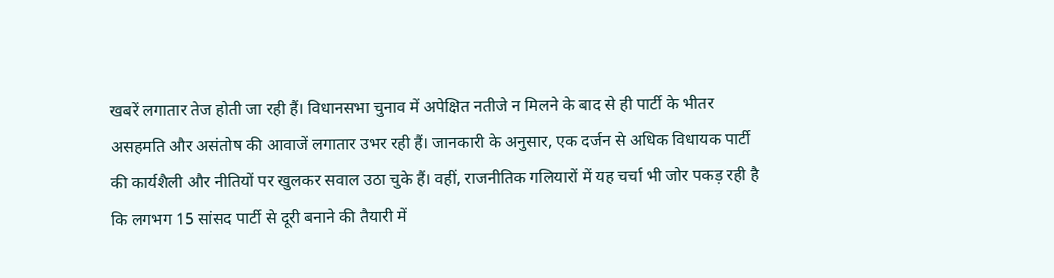खबरें लगातार तेज होती जा रही हैं। विधानसभा चुनाव में अपेक्षित नतीजे न मिलने के बाद से ही पार्टी के भीतर असहमति और असंतोष की आवाजें लगातार उभर रही हैं। जानकारी के अनुसार, एक दर्जन से अधिक विधायक पार्टी की कार्यशैली और नीतियों पर खुलकर सवाल उठा चुके हैं। वहीं, राजनीतिक गलियारों में यह चर्चा भी जोर पकड़ रही है कि लगभग 15 सांसद पार्टी से दूरी बनाने की तैयारी में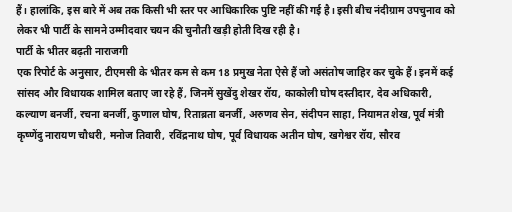हैं। हालांकि, इस बारे में अब तक किसी भी स्तर पर आधिकारिक पुष्टि नहीं की गई है। इसी बीच नंदीग्राम उपचुनाव को लेकर भी पार्टी के सामने उम्मीदवार चयन की चुनौती खड़ी होती दिख रही है।
पार्टी के भीतर बढ़ती नाराजगी
एक रिपोर्ट के अनुसार, टीएमसी के भीतर कम से कम 18 प्रमुख नेता ऐसे हैं जो असंतोष जाहिर कर चुके हैं। इनमें कई सांसद और विधायक शामिल बताए जा रहे हैं, जिनमें सुखेंदु शेखर रॉय, काकोली घोष दस्तीदार, देव अधिकारी, कल्याण बनर्जी, रचना बनर्जी, कुणाल घोष, रिताब्रता बनर्जी, अरुणव सेन, संदीपन साहा, नियामत शेख, पूर्व मंत्री कृष्णेंदु नारायण चौधरी, मनोज तिवारी, रविंद्रनाथ घोष, पूर्व विधायक अतीन घोष, खगेश्वर रॉय, सौरव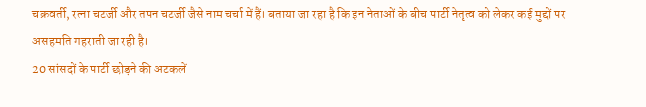चक्रवर्ती, रत्ना चटर्जी और तपन चटर्जी जैसे नाम चर्चा में हैं। बताया जा रहा है कि इन नेताओं के बीच पार्टी नेतृत्व को लेकर कई मुद्दों पर असहमति गहराती जा रही है।
20 सांसदों के पार्टी छोड़ने की अटकलें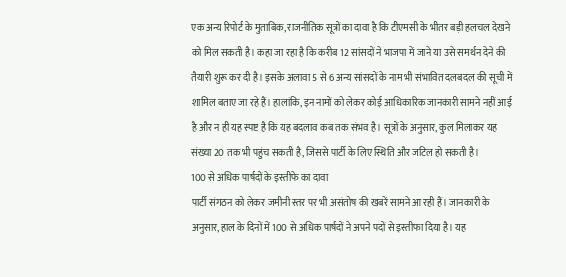एक अन्य रिपोर्ट के मुताबिक, राजनीतिक सूत्रों का दावा है कि टीएमसी के भीतर बड़ी हलचल देखने को मिल सकती है। कहा जा रहा है कि करीब 12 सांसदों ने भाजपा में जाने या उसे समर्थन देने की तैयारी शुरू कर दी है। इसके अलावा 5 से 6 अन्य सांसदों के नाम भी संभावित दलबदल की सूची में शामिल बताए जा रहे हैं। हालांकि, इन नामों को लेकर कोई आधिकारिक जानकारी सामने नहीं आई है और न ही यह स्पष्ट है कि यह बदलाव कब तक संभव है। सूत्रों के अनुसार, कुल मिलाकर यह संख्या 20 तक भी पहुंच सकती है, जिससे पार्टी के लिए स्थिति और जटिल हो सकती है।
100 से अधिक पार्षदों के इस्तीफे का दावा
पार्टी संगठन को लेकर जमीनी स्तर पर भी असंतोष की खबरें सामने आ रही हैं। जानकारी के अनुसार, हाल के दिनों में 100 से अधिक पार्षदों ने अपने पदों से इस्तीफा दिया है। यह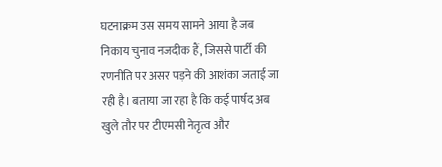घटनाक्रम उस समय सामने आया है जब निकाय चुनाव नजदीक हैं, जिससे पार्टी की रणनीति पर असर पड़ने की आशंका जताई जा रही है। बताया जा रहा है कि कई पार्षद अब खुले तौर पर टीएमसी नेतृत्व और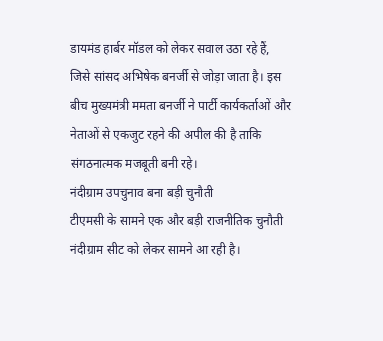डायमंड हार्बर मॉडल को लेकर सवाल उठा रहे हैं, जिसे सांसद अभिषेक बनर्जी से जोड़ा जाता है। इस बीच मुख्यमंत्री ममता बनर्जी ने पार्टी कार्यकर्ताओं और नेताओं से एकजुट रहने की अपील की है ताकि संगठनात्मक मजबूती बनी रहे।
नंदीग्राम उपचुनाव बना बड़ी चुनौती
टीएमसी के सामने एक और बड़ी राजनीतिक चुनौती नंदीग्राम सीट को लेकर सामने आ रही है।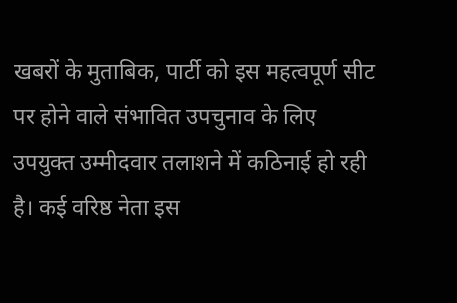खबरों के मुताबिक, पार्टी को इस महत्वपूर्ण सीट पर होने वाले संभावित उपचुनाव के लिए उपयुक्त उम्मीदवार तलाशने में कठिनाई हो रही है। कई वरिष्ठ नेता इस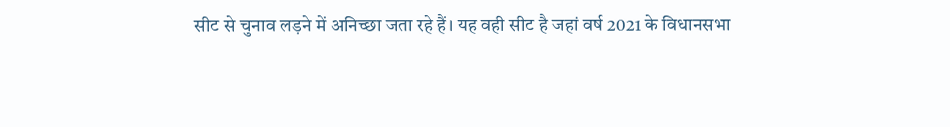सीट से चुनाव लड़ने में अनिच्छा जता रहे हैं। यह वही सीट है जहां वर्ष 2021 के विधानसभा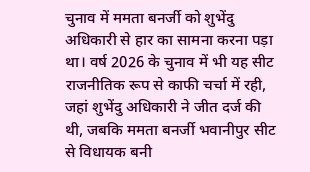चुनाव में ममता बनर्जी को शुभेंदु अधिकारी से हार का सामना करना पड़ा था। वर्ष 2026 के चुनाव में भी यह सीट राजनीतिक रूप से काफी चर्चा में रही, जहां शुभेंदु अधिकारी ने जीत दर्ज की थी, जबकि ममता बनर्जी भवानीपुर सीट से विधायक बनी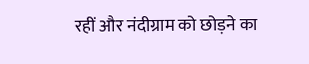रहीं और नंदीग्राम को छोड़ने का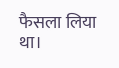फैसला लिया था।